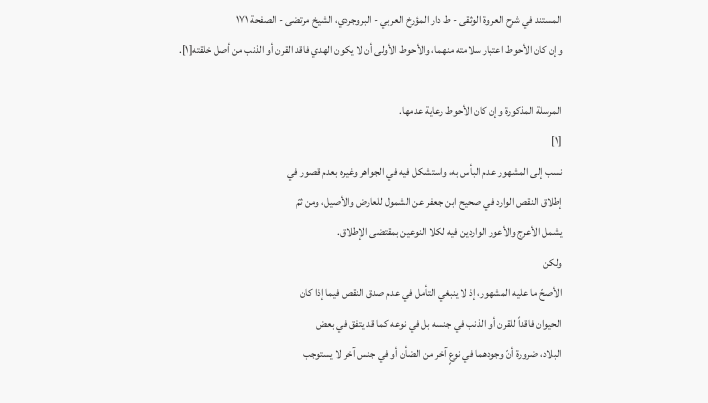المستند في شرح العروة الوثقى - ط دار المؤرخ العربي - البروجردي، الشيخ مرتضى - الصفحة ١٧١
وإن كان الأحوط اعتبار سلامته منهما، والأحوط الأولى أن لا يكون الهدي فاقد القرن أو الذنب من أصل خلقته[١].

المرسلة المذكورة وإن كان الأحوط رعاية عدمها.
[١]
نسب إلى المشهور عدم البأس به، واستشكل فيه في الجواهر وغيره بعدم قصور في
إطلاق النقص الوارد في صحيح ابن جعفر عن الشمول للعارض والأصيل، ومن ثمّ
يشمل الأعرج والأعور الواردين فيه لكلا النوعين بمقتضى الإطلاق.
ولكن
الأصحّ ما عليه المشهور، إذ لا ينبغي التأمل في عدم صدق النقص فيما إذا كان
الحيوان فاقداً للقرن أو الذنب في جنسه بل في نوعه كما قد يتفق في بعض
البلاد، ضرورة أنّ وجودهما في نوعٍ آخر من الضأن أو في جنس آخر لا يستوجب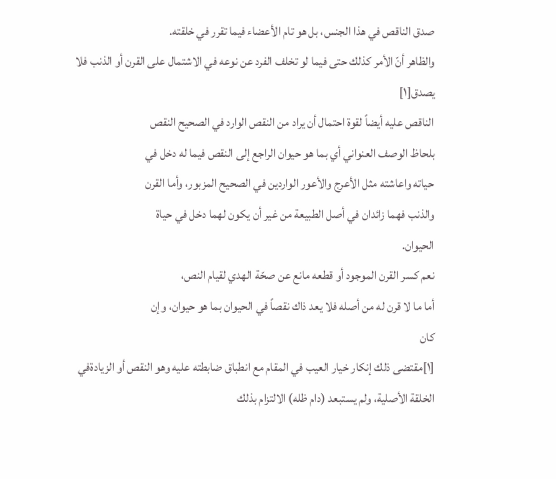صدق الناقص في هذا الجنس، بل هو تام الأعضاء فيما تقرر في خلقته.
والظاهر أنّ الأمر كذلك حتى فيما لو تخلف الفرد عن نوعه في الاشتمال على القرن أو الذنب فلا يصدق[١]
الناقص عليه أيضاً لقوة احتمال أن يراد من النقص الوارد في الصحيح النقص
بلحاظ الوصف العنواني أي بما هو حيوان الراجع إلى النقص فيما له دخل في
حياته واعاشته مثل الأعرج والأعور الواردين في الصحيح المزبور، وأما القرن
والذنب فهما زائدان في أصل الطبيعة من غير أن يكون لهما دخل في حياة
الحيوان.
نعم كسر القرن الموجود أو قطعه مانع عن صحّة الهدي لقيام النص،
أما ما لا قرن له من أصله فلا يعد ذاك نقصاً في الحيوان بما هو حيوان، وإن
كان
[١]مقتضى ذلك إنكار خيار العيب في المقام مع انطباق ضابطته عليه وهو النقص أو الزيادةفي الخلقة الأصلية، ولم يستبعد (دام ظله) الالتزام بذلك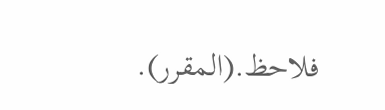فلاحظ.(المقرر).